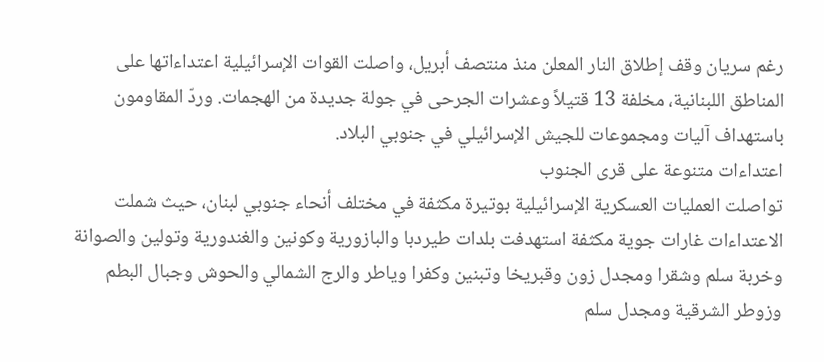رغم سريان وقف إطلاق النار المعلن منذ منتصف أبريل، واصلت القوات الإسرائيلية اعتداءاتها على المناطق اللبنانية، مخلفة 13 قتيلاً وعشرات الجرحى في جولة جديدة من الهجمات. وردّ المقاومون باستهداف آليات ومجموعات للجيش الإسرائيلي في جنوبي البلاد.
اعتداءات متنوعة على قرى الجنوب
تواصلت العمليات العسكرية الإسرائيلية بوتيرة مكثفة في مختلف أنحاء جنوبي لبنان، حيث شملت الاعتداءات غارات جوية مكثفة استهدفت بلدات طيردبا والبازورية وكونين والغندورية وتولين والصوانة وخربة سلم وشقرا ومجدل زون وقبريخا وتبنين وكفرا وياطر والرج الشمالي والحوش وجبال البطم وزوطر الشرقية ومجدل سلم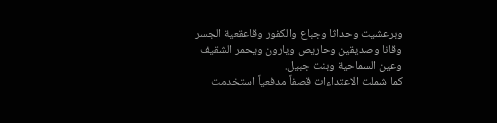وبرعشيت وحداثا وجباع والكفور وقاعقعية الجسر وقانا وصديقين وحاريص ويارون ويحمر الشقيف وعين السماحية وبنت جبيل.
كما شملت الاعتداءات قصفاً مدفعياً استخدمت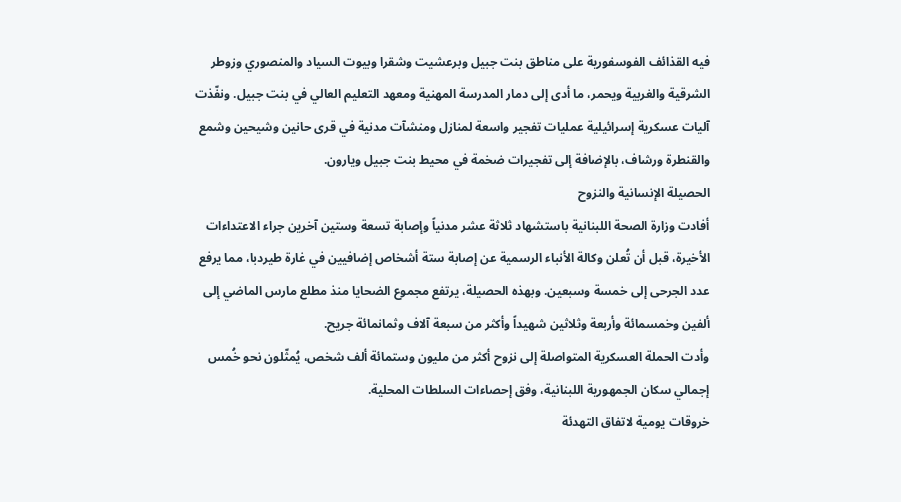فيه القذائف الفوسفورية على مناطق بنت جبيل وبرعشيت وشقرا وبيوت السياد والمنصوري وزوطر الشرقية والغربية ويحمر، ما أدى إلى دمار المدرسة المهنية ومعهد التعليم العالي في بنت جبيل. ونفّذت آليات عسكرية إسرائيلية عمليات تفجير واسعة لمنازل ومنشآت مدنية في قرى حانين وشيحين وشمع والقنطرة ورشاف، بالإضافة إلى تفجيرات ضخمة في محيط بنت جبيل ويارون.
الحصيلة الإنسانية والنزوح
أفادت وزارة الصحة اللبنانية باستشهاد ثلاثة عشر مدنياً وإصابة تسعة وستين آخرين جراء الاعتداءات الأخيرة، قبل أن تُعلن وكالة الأنباء الرسمية عن إصابة ستة أشخاص إضافيين في غارة طيردبا، مما يرفع عدد الجرحى إلى خمسة وسبعين. وبهذه الحصيلة، يرتفع مجموع الضحايا منذ مطلع مارس الماضي إلى ألفين وخمسمائة وأربعة وثلاثين شهيداً وأكثر من سبعة آلاف وثمانمائة جريح.
وأدت الحملة العسكرية المتواصلة إلى نزوح أكثر من مليون وستمائة ألف شخص، يُمثّلون نحو خُمس إجمالي سكان الجمهورية اللبنانية، وفق إحصاءات السلطات المحلية.
خروقات يومية لاتفاق التهدئة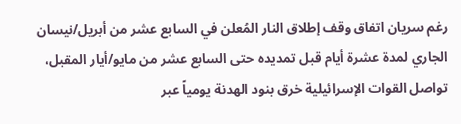رغم سريان اتفاق وقف إطلاق النار المُعلن في السابع عشر من أبريل/نيسان الجاري لمدة عشرة أيام قبل تمديده حتى السابع عشر من مايو/أيار المقبل، تواصل القوات الإسرائيلية خرق بنود الهدنة يومياً عبر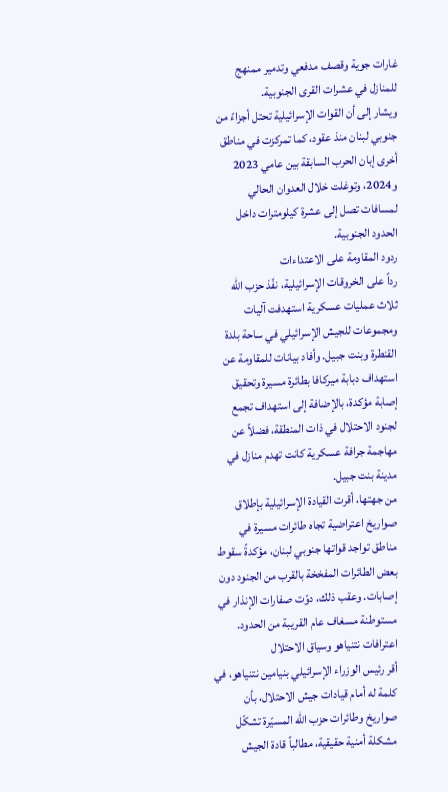غارات جوية وقصف مدفعي وتدمير ممنهج للمنازل في عشرات القرى الجنوبية.
ويشار إلى أن القوات الإسرائيلية تحتل أجزاءً من جنوبي لبنان منذ عقود، كما تمركزت في مناطق أخرى إبان الحرب السابقة بين عامي 2023 و2024، وتوغلت خلال العدوان الحالي لمسافات تصل إلى عشرة كيلومترات داخل الحدود الجنوبية.
ردود المقاومة على الاعتداءات
رداً على الخروقات الإسرائيلية، نفّذ حزب الله ثلاث عمليات عسكرية استهدفت آليات ومجموعات للجيش الإسرائيلي في ساحة بلدة القنطرة وبنت جبيل. وأفاد بيانات للمقاومة عن استهداف دبابة ميركافا بطائرة مسيرة وتحقيق إصابة مؤكدة، بالإضافة إلى استهداف تجمع لجنود الاحتلال في ذات المنطقة، فضلاً عن مهاجمة جرافة عسكرية كانت تهدم منازل في مدينة بنت جبيل.
من جهتها، أقرت القيادة الإسرائيلية بإطلاق صواريخ اعتراضية تجاه طائرات مسيرة في مناطق تواجد قواتها جنوبي لبنان، مؤكدةً سقوط بعض الطائرات المفخخة بالقرب من الجنود دون إصابات. وعقب ذلك، دوّت صفارات الإنذار في مستوطنة مسغاف عام القريبة من الحدود.
اعترافات نتنياهو وسياق الاحتلال
أقر رئيس الوزراء الإسرائيلي بنيامين نتنياهو، في كلمة له أمام قيادات جيش الاحتلال، بأن صواريخ وطائرات حزب الله المسيّرة تشكّل مشكلة أمنية حقيقية، مطالباً قادة الجيش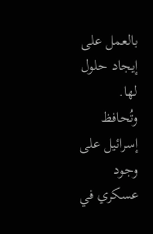بالعمل على إيجاد حلول لها.
وتُحافظ إسرائيل على وجود عسكري في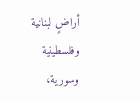أراضٍ لبنانية وفلسطينية وسورية،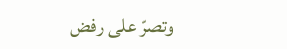وتصرّ على رفض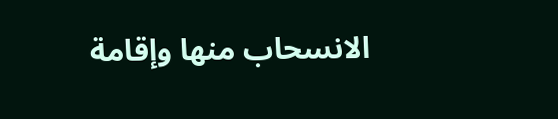الانسحاب منها وإقامة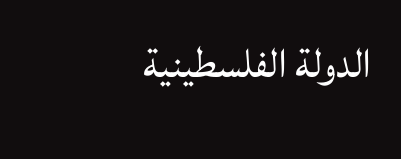الدولة الفلسطينية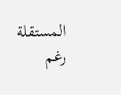المستقلة رغم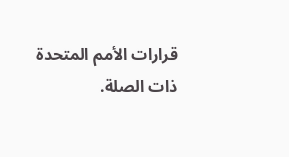قرارات الأمم المتحدة ذات الصلة.